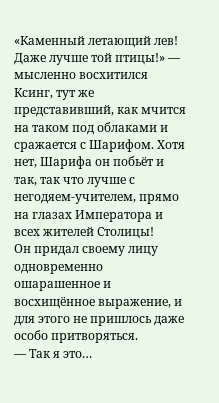«Каменный летающий лев! Даже лучше той птицы!» — мысленно восхитился Ксинг, тут же представивший, как мчится на таком под облаками и сражается с Шарифом. Хотя нет, Шарифа он побьёт и так, так что лучше с негодяем-учителем, прямо на глазах Императора и всех жителей Столицы!
Он придал своему лицу одновременно ошарашенное и восхищённое выражение, и для этого не пришлось даже особо притворяться.
— Так я это…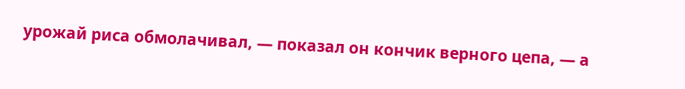урожай риса обмолачивал, — показал он кончик верного цепа, — а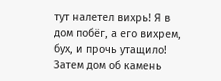тут налетел вихрь! Я в дом побёг, а его вихрем, бух, и прочь утащило! Затем дом об камень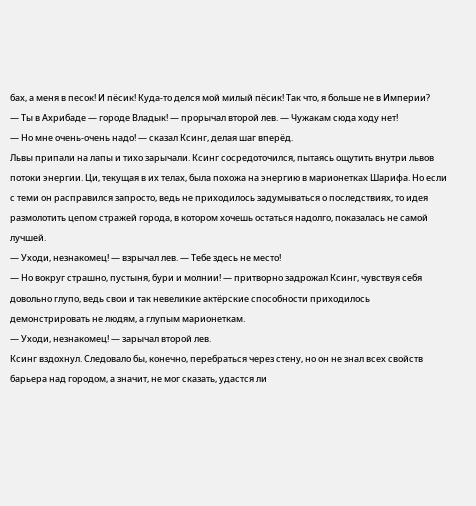бах, а меня в песок! И пёсик! Куда-то делся мой милый пёсик! Так что, я больше не в Империи?
— Ты в Ахрибаде — городе Владык! — прорычал второй лев. — Чужакам сюда ходу нет!
— Но мне очень-очень надо! — сказал Ксинг, делая шаг вперёд.
Львы припали на лапы и тихо зарычали. Ксинг сосредоточился, пытаясь ощутить внутри львов потоки энергии. Ци, текущая в их телах, была похожа на энергию в марионетках Шарифа. Но если с теми он расправился запросто, ведь не приходилось задумываться о последствиях, то идея размолотить цепом стражей города, в котором хочешь остаться надолго, показалась не самой лучшей.
— Уходи, незнакомец! — взрычал лев. — Тебе здесь не место!
— Но вокруг страшно, пустыня, бури и молнии! — притворно задрожал Ксинг, чувствуя себя довольно глупо, ведь свои и так невеликие актёрские способности приходилось демонстрировать не людям, а глупым марионеткам.
— Уходи, незнакомец! — зарычал второй лев.
Ксинг вздохнул. Следовало бы, конечно, перебраться через стену, но он не знал всех свойств барьера над городом, а значит, не мог сказать, удастся ли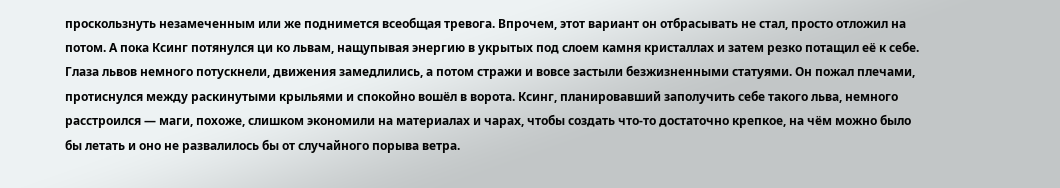проскользнуть незамеченным или же поднимется всеобщая тревога. Впрочем, этот вариант он отбрасывать не стал, просто отложил на потом. А пока Ксинг потянулся ци ко львам, нащупывая энергию в укрытых под слоем камня кристаллах и затем резко потащил её к себе.
Глаза львов немного потускнели, движения замедлились, а потом стражи и вовсе застыли безжизненными статуями. Он пожал плечами, протиснулся между раскинутыми крыльями и спокойно вошёл в ворота. Ксинг, планировавший заполучить себе такого льва, немного расстроился — маги, похоже, слишком экономили на материалах и чарах, чтобы создать что-то достаточно крепкое, на чём можно было бы летать и оно не развалилось бы от случайного порыва ветра.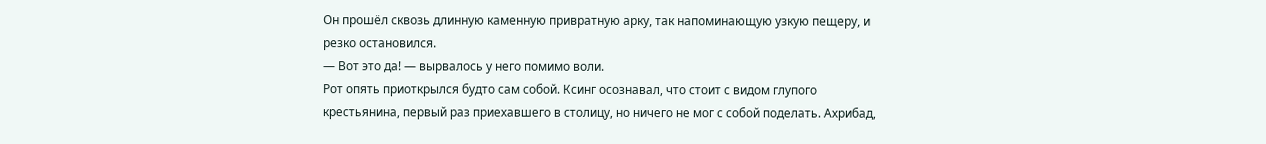Он прошёл сквозь длинную каменную привратную арку, так напоминающую узкую пещеру, и резко остановился.
— Вот это да! — вырвалось у него помимо воли.
Рот опять приоткрылся будто сам собой. Ксинг осознавал, что стоит с видом глупого крестьянина, первый раз приехавшего в столицу, но ничего не мог с собой поделать. Ахрибад,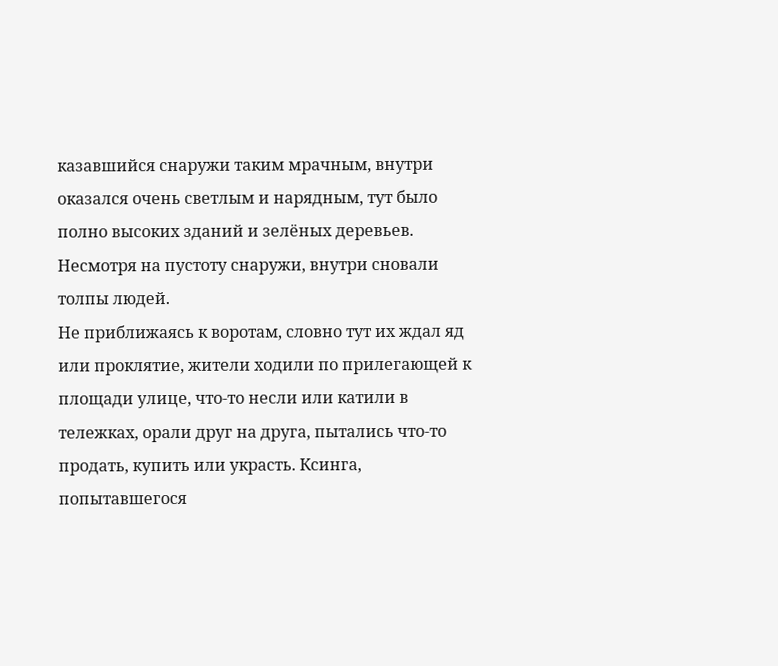казавшийся снаружи таким мрачным, внутри оказался очень светлым и нарядным, тут было полно высоких зданий и зелёных деревьев. Несмотря на пустоту снаружи, внутри сновали толпы людей.
Не приближаясь к воротам, словно тут их ждал яд или проклятие, жители ходили по прилегающей к площади улице, что-то несли или катили в тележках, орали друг на друга, пытались что-то продать, купить или украсть. Ксинга, попытавшегося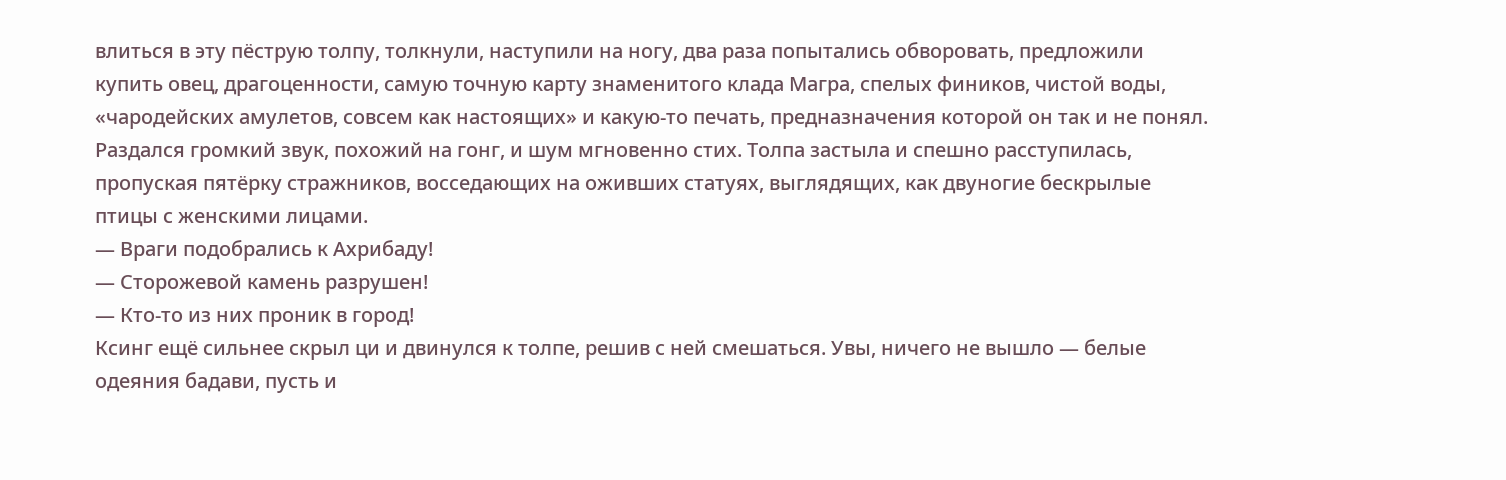влиться в эту пёструю толпу, толкнули, наступили на ногу, два раза попытались обворовать, предложили купить овец, драгоценности, самую точную карту знаменитого клада Магра, спелых фиников, чистой воды, «чародейских амулетов, совсем как настоящих» и какую-то печать, предназначения которой он так и не понял.
Раздался громкий звук, похожий на гонг, и шум мгновенно стих. Толпа застыла и спешно расступилась, пропуская пятёрку стражников, восседающих на оживших статуях, выглядящих, как двуногие бескрылые птицы с женскими лицами.
— Враги подобрались к Ахрибаду!
— Сторожевой камень разрушен!
— Кто-то из них проник в город!
Ксинг ещё сильнее скрыл ци и двинулся к толпе, решив с ней смешаться. Увы, ничего не вышло — белые одеяния бадави, пусть и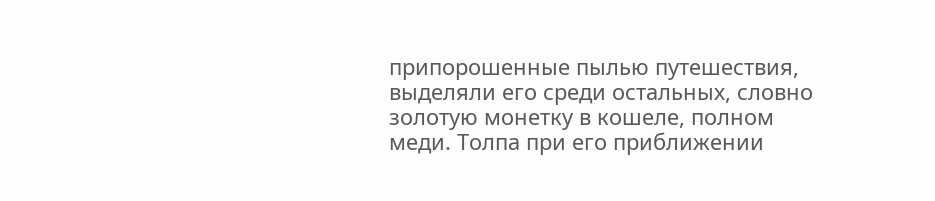припорошенные пылью путешествия, выделяли его среди остальных, словно золотую монетку в кошеле, полном меди. Толпа при его приближении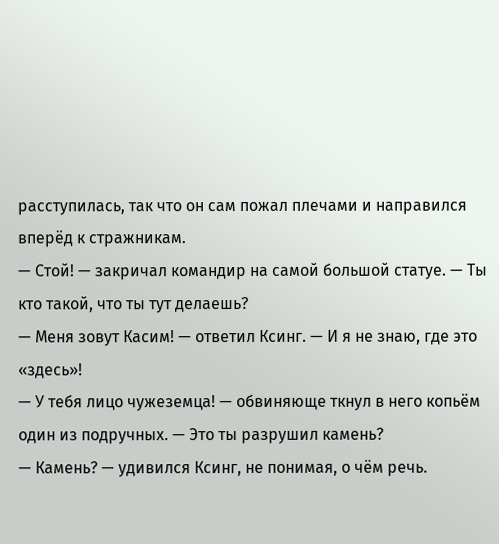расступилась, так что он сам пожал плечами и направился вперёд к стражникам.
— Стой! — закричал командир на самой большой статуе. — Ты кто такой, что ты тут делаешь?
— Меня зовут Касим! — ответил Ксинг. — И я не знаю, где это «здесь»!
— У тебя лицо чужеземца! — обвиняюще ткнул в него копьём один из подручных. — Это ты разрушил камень?
— Камень? — удивился Ксинг, не понимая, о чём речь.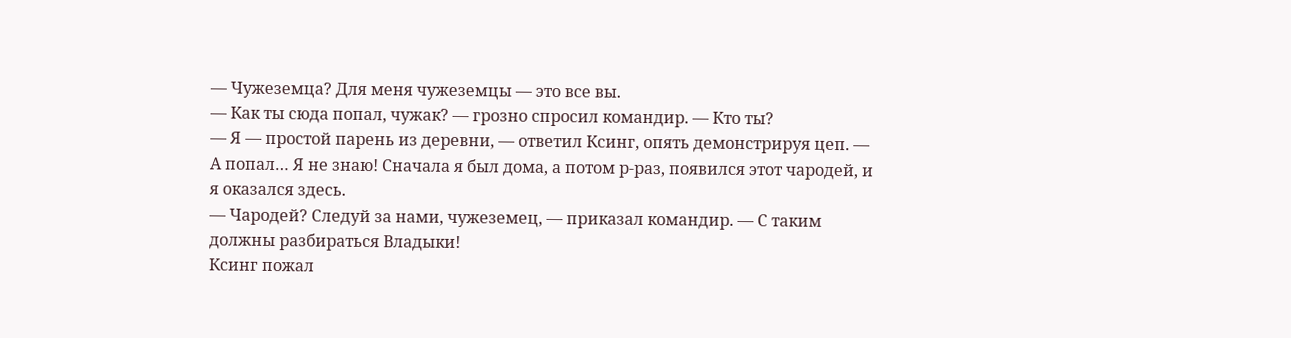— Чужеземца? Для меня чужеземцы — это все вы.
— Как ты сюда попал, чужак? — грозно спросил командир. — Кто ты?
— Я — простой парень из деревни, — ответил Ксинг, опять демонстрируя цеп. — А попал… Я не знаю! Сначала я был дома, а потом р-раз, появился этот чародей, и я оказался здесь.
— Чародей? Следуй за нами, чужеземец, — приказал командир. — С таким должны разбираться Владыки!
Ксинг пожал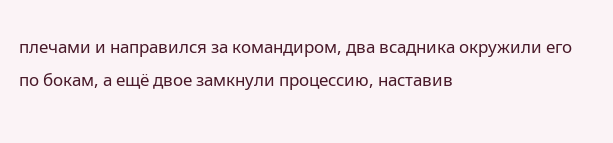плечами и направился за командиром, два всадника окружили его по бокам, а ещё двое замкнули процессию, наставив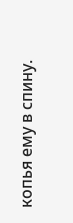копья ему в спину.